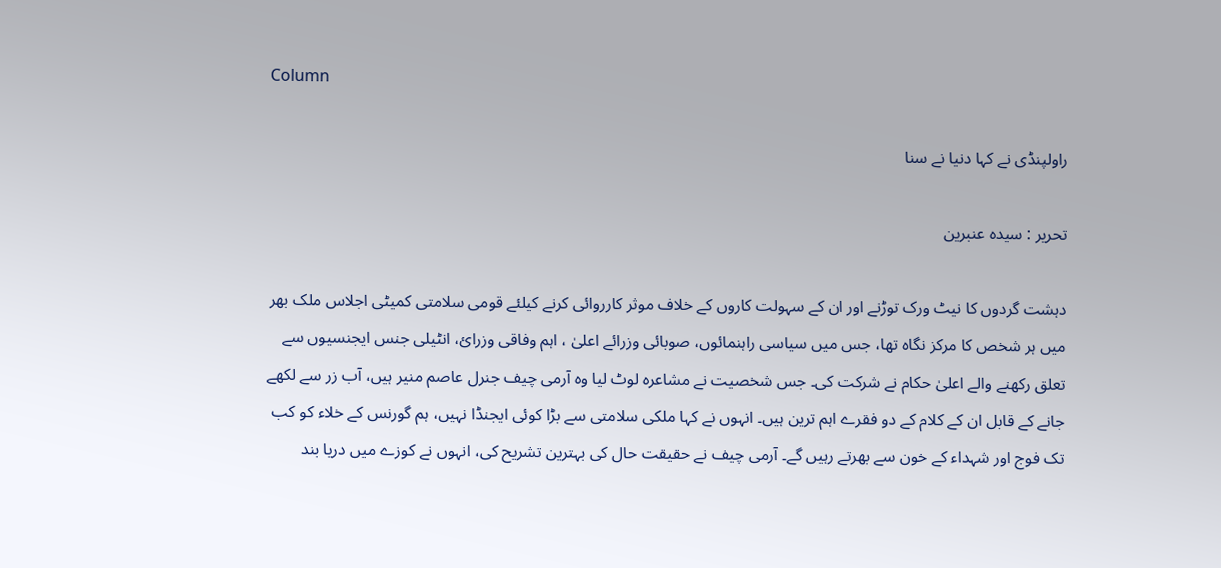Column

راولپنڈی نے کہا دنیا نے سنا

تحریر : سیدہ عنبرین

دہشت گردوں کا نیٹ ورک توڑنے اور ان کے سہولت کاروں کے خلاف موثر کارروائی کرنے کیلئے قومی سلامتی کمیٹی اجلاس ملک بھر میں ہر شخص کا مرکز نگاہ تھا، جس میں سیاسی راہنمائوں، صوبائی وزرائے اعلیٰ ، اہم وفاقی وزرائ، انٹیلی جنس ایجنسیوں سے تعلق رکھنے والے اعلیٰ حکام نے شرکت کی۔ جس شخصیت نے مشاعرہ لوٹ لیا وہ آرمی چیف جنرل عاصم منیر ہیں، آب زر سے لکھے جانے کے قابل ان کے کلام کے دو فقرے اہم ترین ہیں۔ انہوں نے کہا ملکی سلامتی سے بڑا کوئی ایجنڈا نہیں، ہم گورنس کے خلاء کو کب تک فوج اور شہداء کے خون سے بھرتے رہیں گے۔ آرمی چیف نے حقیقت حال کی بہترین تشریح کی، انہوں نے کوزے میں دریا بند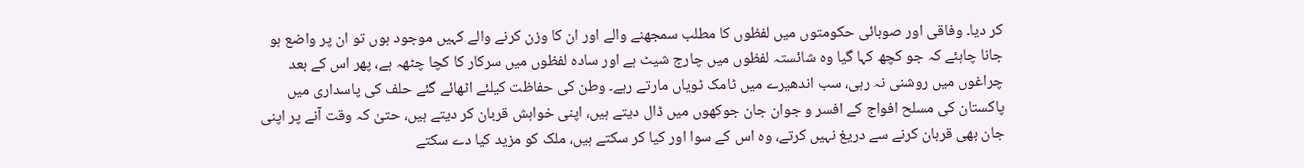کر دیا۔ وفاقی اور صوبائی حکومتوں میں لفظوں کا مطلب سمجھنے والے اور ان کا وزن کرنے والے کہیں موجود ہوں تو ان پر واضع ہو جانا چاہئے کہ جو کچھ کہا گیا وہ شائستہ لفظوں میں چارج شیٹ ہے اور سادہ لفظوں میں سرکار کا کچا چٹھہ ہے، پھر اس کے بعد چراغوں میں روشنی نہ رہی، سب اندھیرے میں ٹامک ٹویاں مارتے رہے۔ وطن کی حفاظت کیلئے اٹھائے گئے حلف کی پاسداری میں پاکستان کی مسلح افواج کے افسر و جوان جان جوکھوں میں ڈال دیتے ہیں، اپنی خواہش قربان کر دیتے ہیں، حتیٰ کہ وقت آنے پر اپنی جان بھی قربان کرنے سے دریغ نہیں کرتے، وہ اس کے سوا اور کیا کر سکتے ہیں، ملک کو مزید کیا دے سکتے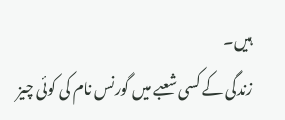ہیں۔
زندگی کے کسی شعبے میں گورنس نام کی کوئی چیز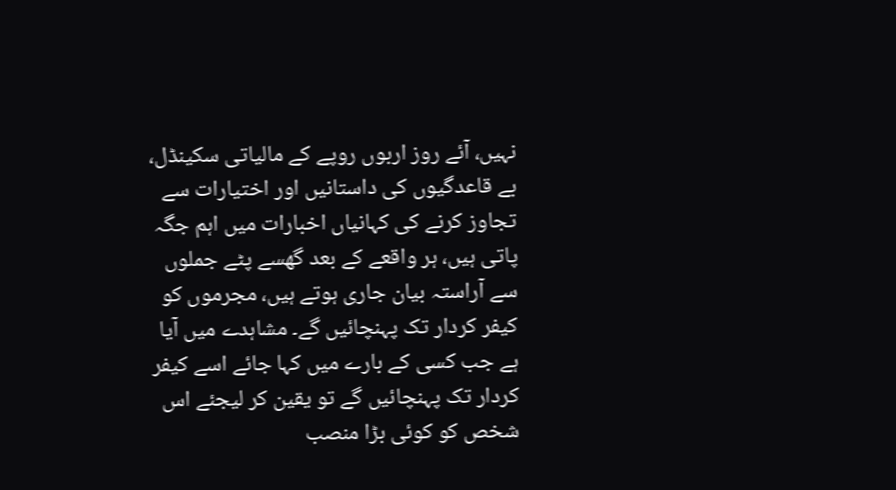نہیں، آئے روز اربوں روپے کے مالیاتی سکینڈل، بے قاعدگیوں کی داستانیں اور اختیارات سے تجاوز کرنے کی کہانیاں اخبارات میں اہم جگہ پاتی ہیں، ہر واقعے کے بعد گھسے پٹے جملوں سے آراستہ بیان جاری ہوتے ہیں، مجرموں کو کیفر کردار تک پہنچائیں گے۔ مشاہدے میں آیا ہے جب کسی کے بارے میں کہا جائے اسے کیفر کردار تک پہنچائیں گے تو یقین کر لیجئے اس شخص کو کوئی بڑا منصب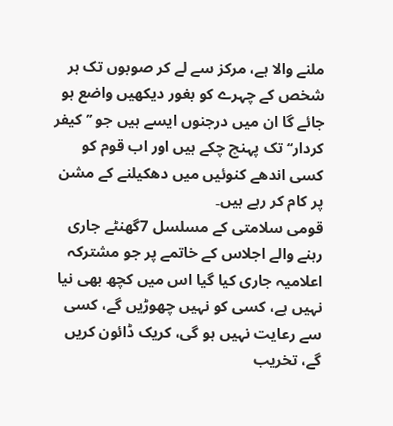ملنے والا ہے، مرکز سے لے کر صوبوں تک ہر شخص کے چہرے کو بغور دیکھیں واضع ہو جائے گا ان میں درجنوں ایسے ہیں جو ’’ کیفر کردار‘‘ تک پہنچ چکے ہیں اور اب قوم کو کسی اندھے کنوئیں میں دھکیلنے کے مشن پر کام کر رہے ہیں۔
قومی سلامتی کے مسلسل 7گھنٹے جاری رہنے والے اجلاس کے خاتمے پر جو مشترکہ اعلامیہ جاری کیا گیا اس میں کچھ بھی نیا نہیں ہے، کسی کو نہیں چھوڑیں گے، کسی سے رعایت نہیں ہو گی، کریک ڈائون کریں گے، تخریب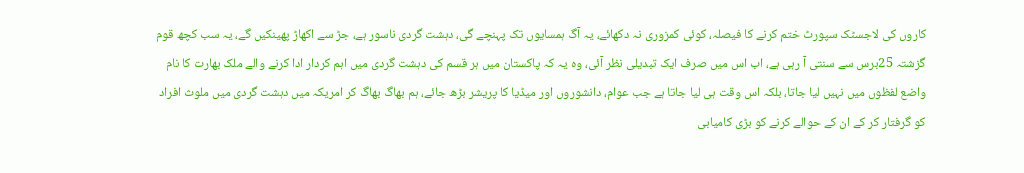کاروں کی لاجسٹک سپورٹ ختم کرنے کا فیصلہ، کوئی کمزوری نہ دکھائے، یہ آگ ہمسایوں تک پہنچے گی، دہشت گردی ناسور ہے، جڑ سے اکھاڑ پھینکیں گے، یہ سب کچھ قوم گزشتہ 25برس سے سنتی آ رہی ہے، اب اس میں صرف ایک تبدیلی نظر آئی، وہ یہ کہ پاکستان میں ہر قسم کی دہشت گردی میں اہم کردار ادا کرنے والے ملک بھارت کا نام واضع لفظوں میں نہیں لیا جاتا، بلکہ اس وقت ہی لیا جاتا ہے جب عوام، دانشوروں اور میڈیا کا پریشر بڑھ جائے، ہم بھاگ بھاگ کر امریکہ میں دہشت گردی میں ملوث افراد کو گرفتار کر کے ان کے حوالے کرنے کو بڑی کامیابی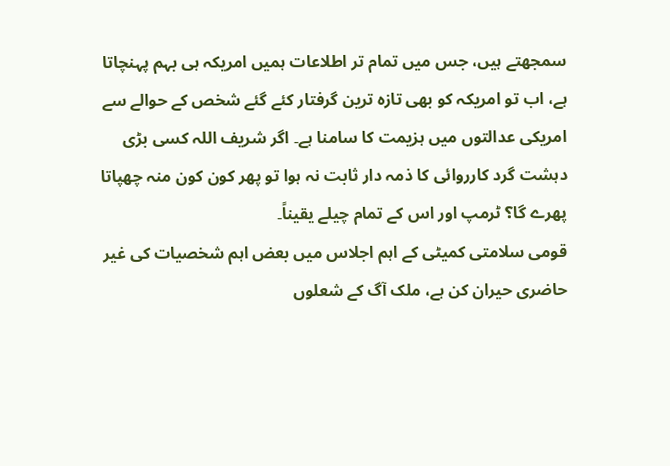سمجھتے ہیں، جس میں تمام تر اطلاعات ہمیں امریکہ ہی بہم پہنچاتا ہے، اب تو امریکہ کو بھی تازہ ترین گرفتار کئے گئے شخص کے حوالے سے امریکی عدالتوں میں ہزیمت کا سامنا ہے۔ اگر شریف اللہ کسی بڑی دہشت گرد کارروائی کا ذمہ دار ثابت نہ ہوا تو پھر کون کون منہ چھپاتا پھرے گا؟ ٹرمپ اور اس کے تمام چیلے یقیناً۔
قومی سلامتی کمیٹی کے اہم اجلاس میں بعض اہم شخصیات کی غیر حاضری حیران کن ہے، ملک آگ کے شعلوں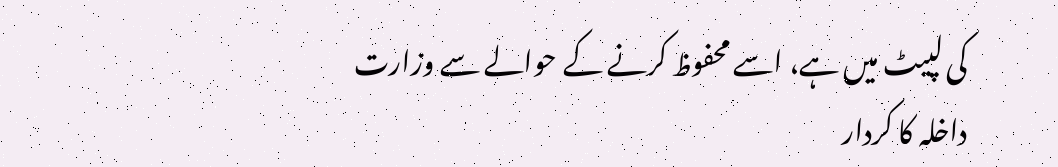کی لپیٹ میں ہے، اسے محفوظ کرنے کے حوالے سے وزارت داخلہ کا کردار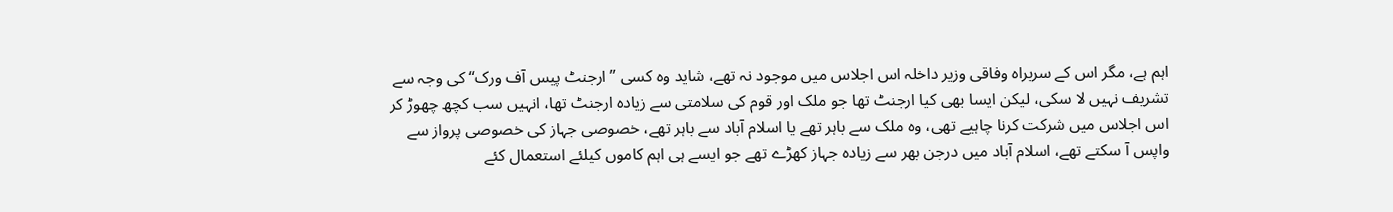اہم ہے، مگر اس کے سربراہ وفاقی وزیر داخلہ اس اجلاس میں موجود نہ تھے، شاید وہ کسی ’’ ارجنٹ پیس آف ورک‘‘ کی وجہ سے تشریف نہیں لا سکی، لیکن ایسا بھی کیا ارجنٹ تھا جو ملک اور قوم کی سلامتی سے زیادہ ارجنٹ تھا، انہیں سب کچھ چھوڑ کر اس اجلاس میں شرکت کرنا چاہیے تھی، وہ ملک سے باہر تھے یا اسلام آباد سے باہر تھے، خصوصی جہاز کی خصوصی پرواز سے واپس آ سکتے تھے، اسلام آباد میں درجن بھر سے زیادہ جہاز کھڑے تھے جو ایسے ہی اہم کاموں کیلئے استعمال کئے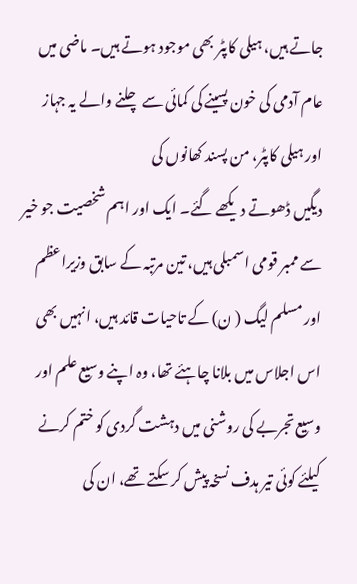جاتے ہیں، ہیلی کاپٹر بھی موجود ہوتے ہیں۔ ماضی میں عام آدمی کی خون پسینے کی کمائی سے چلنے والے یہ جہاز اور ہیلی کاپٹر، من پسند کھانوں کی
دیگیں ڈھوتے دیکھے گئے۔ ایک اور اہم شخصیت جو خیر سے ممبر قومی اسمبلی ہیں، تین مرتبہ کے سابق وزیراعظم اور مسلم لیگ ( ن) کے تاحیات قائد ہیں، انہیں بھی اس اجلاس میں بلانا چاہئے تھا، وہ اپنے وسیع علم اور وسیع تجربے کی روشنی میں دہشت گردی کو ختم کرنے کیلئے کوئی تیر ہدف نسخہ پیش کر سکتے تھے، ان کی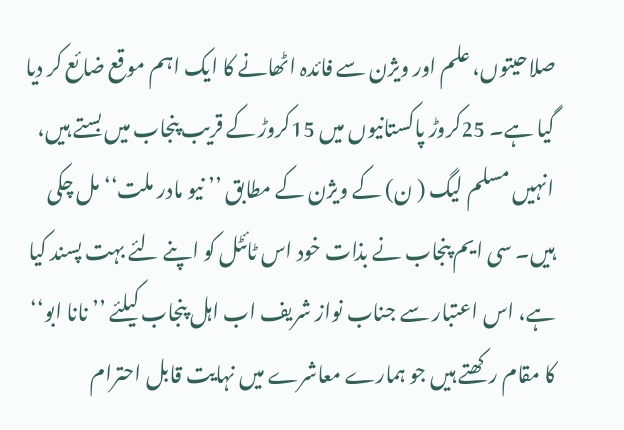صلاحیتوں، علم اور ویژن سے فائدہ اٹھانے کا ایک اہم موقع ضائع کر دیا گیا ہے۔ 25کروڑ پاکستانیوں میں 15کروڑ کے قریب پنجاب میں بستے ہیں، انہیں مسلم لیگ ( ن) کے ویژن کے مطابق ’’ نیو مادر ملت‘‘ مل چکی ہیں۔ سی ایم پنجاب نے بذات خود اس ٹائٹل کو اپنے لئے بہت پسند کیا ہے، اس اعتبار سے جناب نواز شریف اب اہل پنجاب کیلئے ’’ نانا ابو‘‘ کا مقام رکھتے ہیں جو ہمارے معاشرے میں نہایت قابل احترام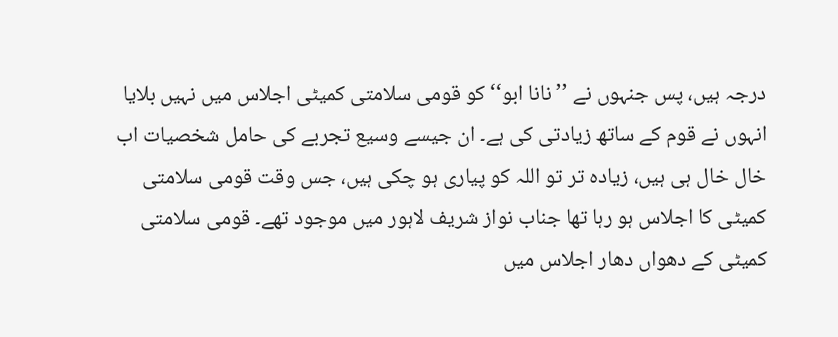درجہ ہیں، پس جنہوں نے ’’ نانا ابو‘‘ کو قومی سلامتی کمیٹی اجلاس میں نہیں بلایا انہوں نے قوم کے ساتھ زیادتی کی ہے۔ ان جیسے وسیع تجربے کی حامل شخصیات اب خال خال ہی ہیں، زیادہ تر تو اللہ کو پیاری ہو چکی ہیں، جس وقت قومی سلامتی کمیٹی کا اجلاس ہو رہا تھا جناب نواز شریف لاہور میں موجود تھے۔ قومی سلامتی کمیٹی کے دھواں دھار اجلاس میں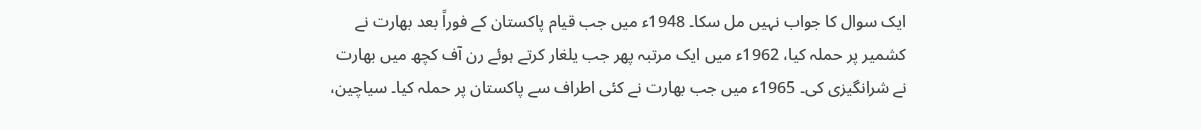ایک سوال کا جواب نہیں مل سکا۔ 1948ء میں جب قیام پاکستان کے فوراً بعد بھارت نے کشمیر پر حملہ کیا، 1962ء میں ایک مرتبہ پھر جب یلغار کرتے ہوئے رن آف کچھ میں بھارت نے شرانگیزی کی۔ 1965ء میں جب بھارت نے کئی اطراف سے پاکستان پر حملہ کیا۔ سیاچین،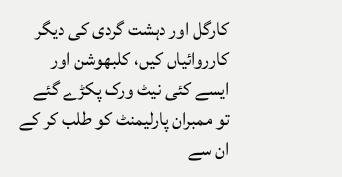کارگل اور دہشت گردی کی دیگر کارروائیاں کیں، کلبھوشن اور ایسے کئی نیٹ ورک پکڑے گئے تو ممبران پارلیمنٹ کو طلب کر کے ان سے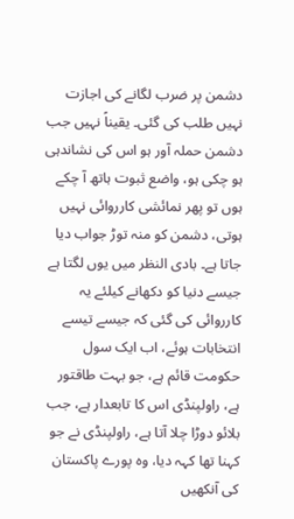دشمن پر ضرب لگانے کی اجازت نہیں طلب کی گئی۔ یقیناً نہیں جب دشمن حملہ آور ہو اس کی نشاندہی ہو چکی ہو، واضع ثبوت ہاتھ آ چکے ہوں تو پھر نمائشی کارروائی نہیں ہوتی، دشمن کو منہ توڑ جواب دیا جاتا ہے۔ بادی النظر میں یوں لگتا ہے جیسے دنیا کو دکھانے کیلئے یہ کارروائی کی گئی کہ جیسے تیسے انتخابات ہوئے، اب ایک سول حکومت قائم ہے، جو بہت طاقتور ہے، راولپنڈی اس کا تابعدار ہے، جب بلائو دوڑا چلا آتا ہے، راولپنڈی نے جو کہنا تھا کہہ دیا، وہ پورے پاکستان کی آنکھیں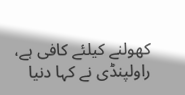کھولنے کیلئے کافی ہے، راولپنڈی نے کہا دنیا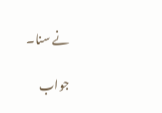نے سنا۔

جواب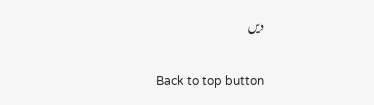دیں

Back to top button